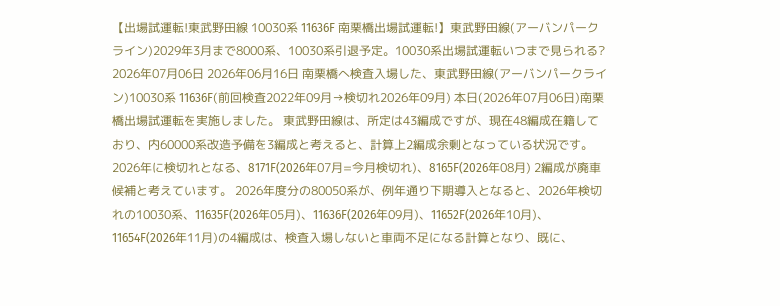【出場試運転!東武野田線 10030系 11636F 南栗橋出場試運転!】東武野田線(アーバンパークライン)2029年3月まで8000系、10030系引退予定。10030系出場試運転いつまで見られる?
2026年07月06日 2026年06月16日 南栗橋へ検査入場した、東武野田線(アーバンパークライン)10030系 11636F(前回検査2022年09月→検切れ2026年09月) 本日(2026年07月06日)南栗橋出場試運転を実施しました。 東武野田線は、所定は43編成ですが、現在48編成在籍しており、内60000系改造予備を3編成と考えると、計算上2編成余剰となっている状況です。 2026年に検切れとなる、8171F(2026年07月=今月検切れ)、8165F(2026年08月) 2編成が廃車候補と考えています。 2026年度分の80050系が、例年通り下期導入となると、2026年検切れの10030系、11635F(2026年05月)、11636F(2026年09月)、11652F(2026年10月)、11654F(2026年11月)の4編成は、検査入場しないと車両不足になる計算となり、既に、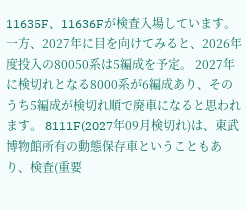11635F、11636Fが検査入場しています。 一方、2027年に目を向けてみると、2026年度投入の80050系は5編成を予定。 2027年に検切れとなる8000系が6編成あり、そのうち5編成が検切れ順で廃車になると思われます。 8111F(2027年09月検切れ)は、東武博物館所有の動態保存車ということもあり、検査(重要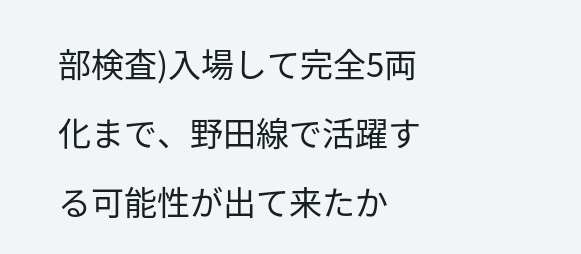部検査)入場して完全5両化まで、野田線で活躍する可能性が出て来たか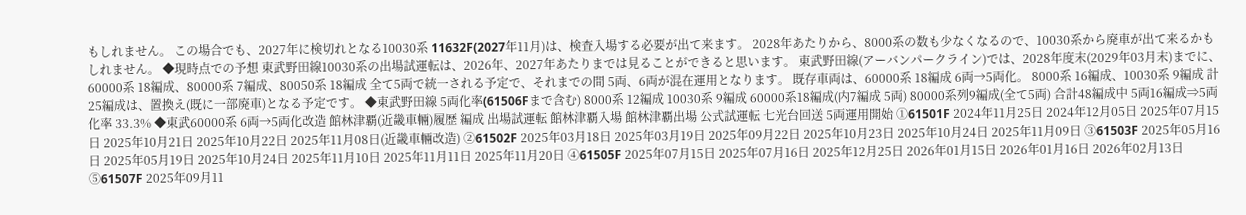もしれません。 この場合でも、2027年に検切れとなる10030系 11632F(2027年11月)は、検査入場する必要が出て来ます。 2028年あたりから、8000系の数も少なくなるので、10030系から廃車が出て来るかもしれません。 ◆現時点での予想 東武野田線10030系の出場試運転は、2026年、2027年あたりまでは見ることができると思います。 東武野田線(アーバンパークライン)では、2028年度末(2029年03月末)までに、60000系 18編成、80000系 7編成、80050系 18編成 全て5両で統一される予定で、それまでの間 5両、6両が混在運用となります。 既存車両は、60000系 18編成 6両→5両化。 8000系 16編成、10030系 9編成 計25編成は、置換え(既に一部廃車)となる予定です。 ◆東武野田線 5両化率(61506Fまで含む) 8000系 12編成 10030系 9編成 60000系18編成(内7編成 5両) 80000系列9編成(全て5両) 合計48編成中 5両16編成⇒5両化率 33.3% ◆東武60000系 6両→5両化改造 館林津覇(近畿車輛)履歴 編成 出場試運転 館林津覇入場 館林津覇出場 公式試運転 七光台回送 5両運用開始 ①61501F 2024年11月25日 2024年12月05日 2025年07月15日 2025年10月21日 2025年10月22日 2025年11月08日(近畿車輛改造) ②61502F 2025年03月18日 2025年03月19日 2025年09月22日 2025年10月23日 2025年10月24日 2025年11月09日 ③61503F 2025年05月16日 2025年05月19日 2025年10月24日 2025年11月10日 2025年11月11日 2025年11月20日 ④61505F 2025年07月15日 2025年07月16日 2025年12月25日 2026年01月15日 2026年01月16日 2026年02月13日 ⑤61507F 2025年09月11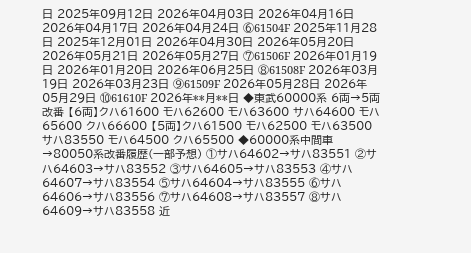日 2025年09月12日 2026年04月03日 2026年04月16日 2026年04月17日 2026年04月24日 ⑥61504F 2025年11月28日 2025年12月01日 2026年04月30日 2026年05月20日 2026年05月21日 2026年05月27日 ⑦61506F 2026年01月19日 2026年01月20日 2026年06月25日 ⑧61508F 2026年03月19日 2026年03月23日 ⑨61509F 2026年05月28日 2026年05月29日 ⑩61610F 2026年**月**日 ◆東武60000系 6両→5両 改番 【6両】クハ61600 モハ62600 モハ63600 サハ64600 モハ65600 クハ66600 【5両】クハ61500 モハ62500 モハ63500 サハ83550 モハ64500 クハ65500 ◆60000系中間車→80050系改番履歴(一部予想) ①サハ64602→サハ83551 ②サハ64603→サハ83552 ③サハ64605→サハ83553 ④サハ64607→サハ83554 ⑤サハ64604→サハ83555 ⑥サハ64606→サハ83556 ⑦サハ64608→サハ83557 ⑧サハ64609→サハ83558 近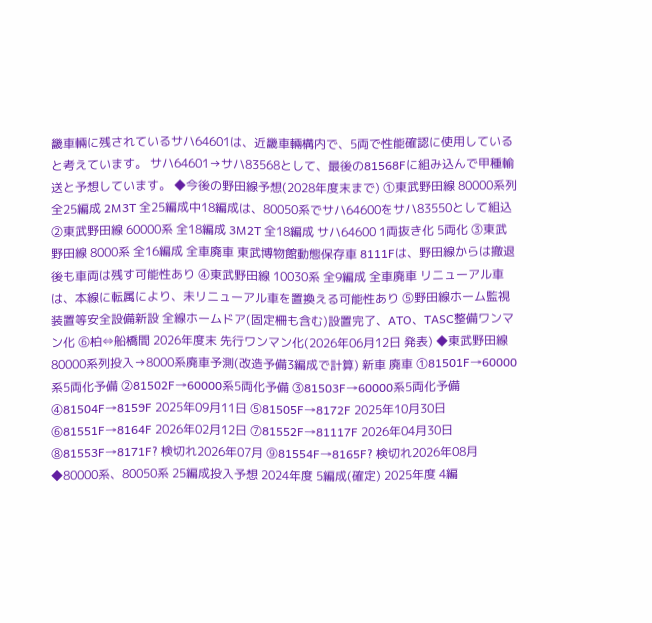畿車輛に残されているサハ64601は、近畿車輛構内で、5両で性能確認に使用していると考えています。 サハ64601→サハ83568として、最後の81568Fに組み込んで甲種輸送と予想しています。 ◆今後の野田線予想(2028年度末まで) ①東武野田線 80000系列 全25編成 2M3T 全25編成中18編成は、80050系でサハ64600をサハ83550として組込 ②東武野田線 60000系 全18編成 3M2T 全18編成 サハ64600 1両抜き化 5両化 ③東武野田線 8000系 全16編成 全車廃車 東武博物館動態保存車 8111Fは、野田線からは撤退後も車両は残す可能性あり ④東武野田線 10030系 全9編成 全車廃車 リニューアル車は、本線に転属により、未リニューアル車を置換える可能性あり ⑤野田線ホーム監視装置等安全設備新設 全線ホームドア(固定柵も含む)設置完了、ATO、TASC整備ワンマン化 ⑥柏⇔船橋間 2026年度末 先行ワンマン化(2026年06月12日 発表) ◆東武野田線80000系列投入→8000系廃車予測(改造予備3編成で計算) 新車 廃車 ①81501F→60000系5両化予備 ②81502F→60000系5両化予備 ③81503F→60000系5両化予備 ④81504F→8159F 2025年09月11日 ⑤81505F→8172F 2025年10月30日 ⑥81551F→8164F 2026年02月12日 ⑦81552F→81117F 2026年04月30日 ⑧81553F→8171F? 検切れ2026年07月 ⑨81554F→8165F? 検切れ2026年08月 ◆80000系、80050系 25編成投入予想 2024年度 5編成(確定) 2025年度 4編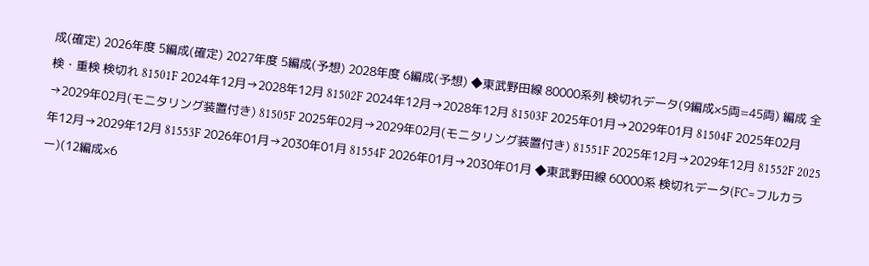成(確定) 2026年度 5編成(確定) 2027年度 5編成(予想) 2028年度 6編成(予想) ◆東武野田線 80000系列 検切れデータ(9編成×5両=45両) 編成 全検・重検 検切れ 81501F 2024年12月→2028年12月 81502F 2024年12月→2028年12月 81503F 2025年01月→2029年01月 81504F 2025年02月→2029年02月(モニタリング装置付き) 81505F 2025年02月→2029年02月(モニタリング装置付き) 81551F 2025年12月→2029年12月 81552F 2025年12月→2029年12月 81553F 2026年01月→2030年01月 81554F 2026年01月→2030年01月 ◆東武野田線 60000系 検切れデータ(FC=フルカラー)(12編成×6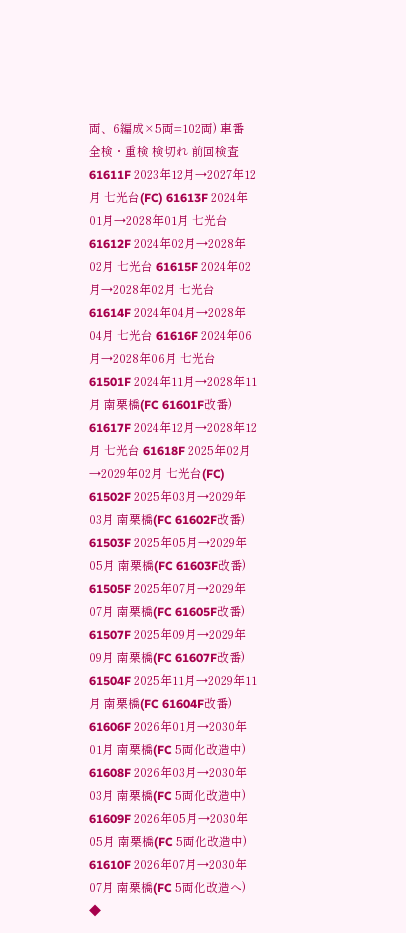両、6編成×5両=102両) 車番 全検・重検 検切れ 前回検査 61611F 2023年12月→2027年12月 七光台(FC) 61613F 2024年01月→2028年01月 七光台 61612F 2024年02月→2028年02月 七光台 61615F 2024年02月→2028年02月 七光台 61614F 2024年04月→2028年04月 七光台 61616F 2024年06月→2028年06月 七光台 61501F 2024年11月→2028年11月 南栗橋(FC 61601F改番) 61617F 2024年12月→2028年12月 七光台 61618F 2025年02月→2029年02月 七光台(FC) 61502F 2025年03月→2029年03月 南栗橋(FC 61602F改番) 61503F 2025年05月→2029年05月 南栗橋(FC 61603F改番) 61505F 2025年07月→2029年07月 南栗橋(FC 61605F改番) 61507F 2025年09月→2029年09月 南栗橋(FC 61607F改番) 61504F 2025年11月→2029年11月 南栗橋(FC 61604F改番) 61606F 2026年01月→2030年01月 南栗橋(FC 5両化改造中) 61608F 2026年03月→2030年03月 南栗橋(FC 5両化改造中) 61609F 2026年05月→2030年05月 南栗橋(FC 5両化改造中) 61610F 2026年07月→2030年07月 南栗橋(FC 5両化改造へ) ◆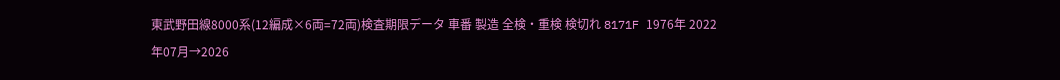東武野田線8000系(12編成×6両=72両)検査期限データ 車番 製造 全検・重検 検切れ 8171F 1976年 2022年07月→2026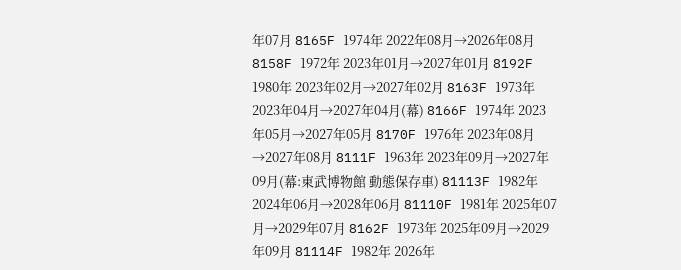年07月 8165F 1974年 2022年08月→2026年08月 8158F 1972年 2023年01月→2027年01月 8192F 1980年 2023年02月→2027年02月 8163F 1973年 2023年04月→2027年04月(幕) 8166F 1974年 2023年05月→2027年05月 8170F 1976年 2023年08月→2027年08月 8111F 1963年 2023年09月→2027年09月(幕:東武博物館 動態保存車) 81113F 1982年 2024年06月→2028年06月 81110F 1981年 2025年07月→2029年07月 8162F 1973年 2025年09月→2029年09月 81114F 1982年 2026年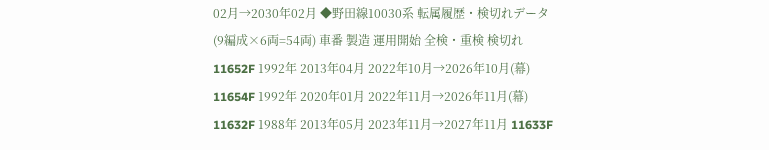02月→2030年02月 ◆野田線10030系 転属履歴・検切れデータ(9編成×6両=54両) 車番 製造 運用開始 全検・重検 検切れ 11652F 1992年 2013年04月 2022年10月→2026年10月(幕) 11654F 1992年 2020年01月 2022年11月→2026年11月(幕) 11632F 1988年 2013年05月 2023年11月→2027年11月 11633F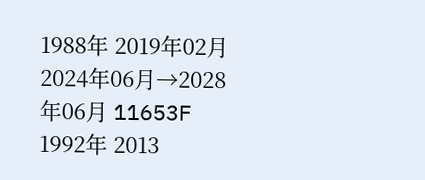1988年 2019年02月 2024年06月→2028年06月 11653F 1992年 2013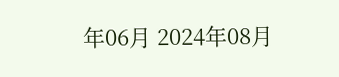年06月 2024年08月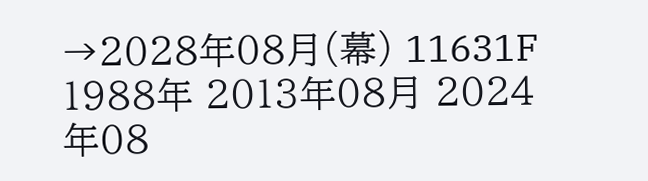→2028年08月(幕) 11631F 1988年 2013年08月 2024年08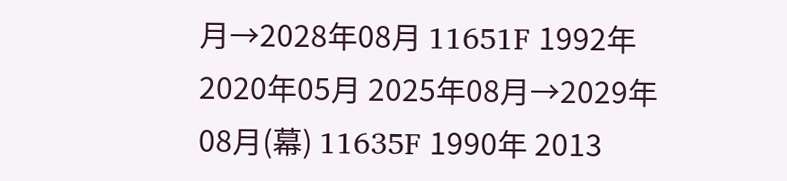月→2028年08月 11651F 1992年 2020年05月 2025年08月→2029年08月(幕) 11635F 1990年 2013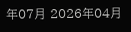年07月 2026年04月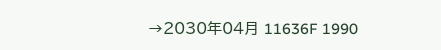→2030年04月 11636F 1990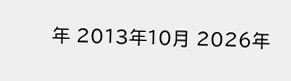年 2013年10月 2026年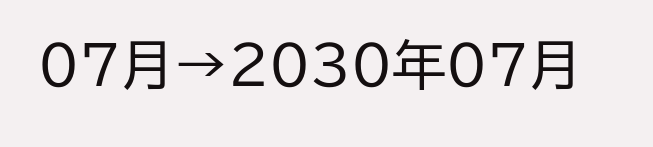07月→2030年07月